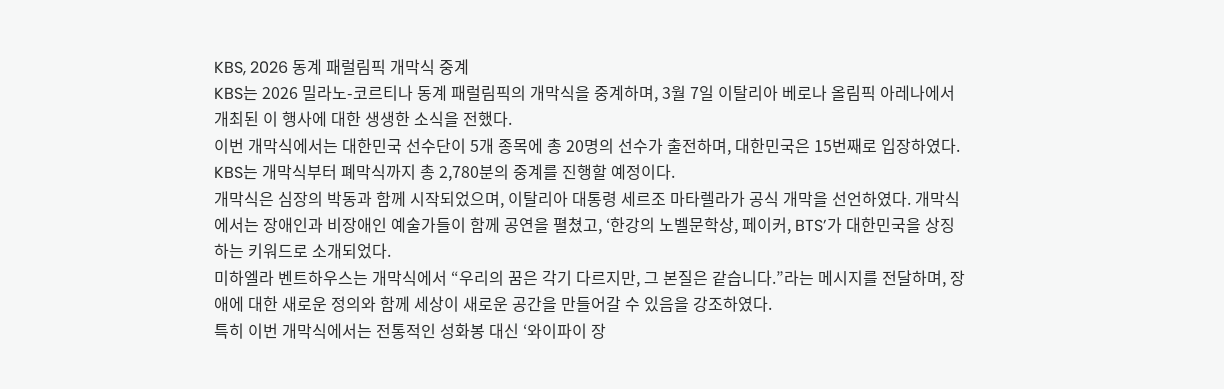KBS, 2026 동계 패럴림픽 개막식 중계
KBS는 2026 밀라노-코르티나 동계 패럴림픽의 개막식을 중계하며, 3월 7일 이탈리아 베로나 올림픽 아레나에서 개최된 이 행사에 대한 생생한 소식을 전했다.
이번 개막식에서는 대한민국 선수단이 5개 종목에 총 20명의 선수가 출전하며, 대한민국은 15번째로 입장하였다. KBS는 개막식부터 폐막식까지 총 2,780분의 중계를 진행할 예정이다.
개막식은 심장의 박동과 함께 시작되었으며, 이탈리아 대통령 세르조 마타렐라가 공식 개막을 선언하였다. 개막식에서는 장애인과 비장애인 예술가들이 함께 공연을 펼쳤고, ‘한강의 노벨문학상, 페이커, BTS’가 대한민국을 상징하는 키워드로 소개되었다.
미하엘라 벤트하우스는 개막식에서 “우리의 꿈은 각기 다르지만, 그 본질은 같습니다.”라는 메시지를 전달하며, 장애에 대한 새로운 정의와 함께 세상이 새로운 공간을 만들어갈 수 있음을 강조하였다.
특히 이번 개막식에서는 전통적인 성화봉 대신 ‘와이파이 장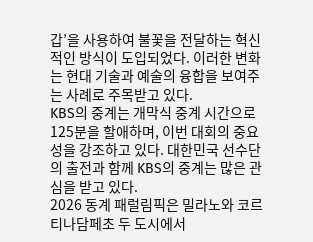갑’을 사용하여 불꽃을 전달하는 혁신적인 방식이 도입되었다. 이러한 변화는 현대 기술과 예술의 융합을 보여주는 사례로 주목받고 있다.
KBS의 중계는 개막식 중계 시간으로 125분을 할애하며, 이번 대회의 중요성을 강조하고 있다. 대한민국 선수단의 출전과 함께 KBS의 중계는 많은 관심을 받고 있다.
2026 동계 패럴림픽은 밀라노와 코르티나담페초 두 도시에서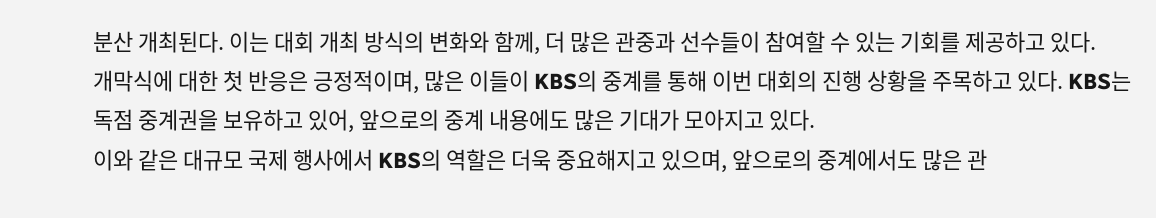분산 개최된다. 이는 대회 개최 방식의 변화와 함께, 더 많은 관중과 선수들이 참여할 수 있는 기회를 제공하고 있다.
개막식에 대한 첫 반응은 긍정적이며, 많은 이들이 KBS의 중계를 통해 이번 대회의 진행 상황을 주목하고 있다. KBS는 독점 중계권을 보유하고 있어, 앞으로의 중계 내용에도 많은 기대가 모아지고 있다.
이와 같은 대규모 국제 행사에서 KBS의 역할은 더욱 중요해지고 있으며, 앞으로의 중계에서도 많은 관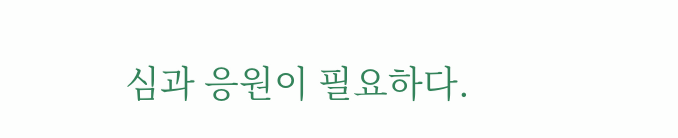심과 응원이 필요하다.